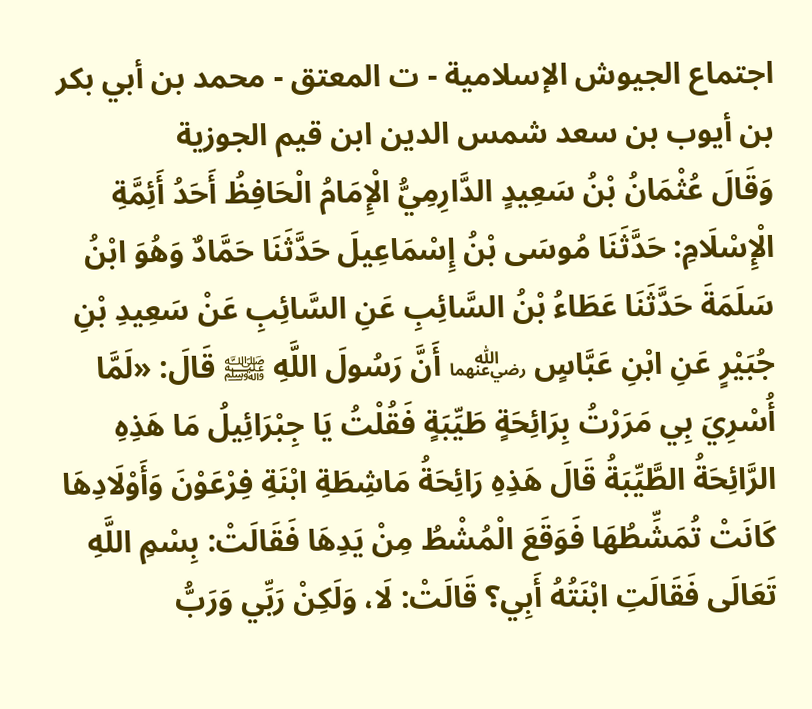اجتماع الجيوش الإسلامية - ت المعتق - محمد بن أبي بكر بن أيوب بن سعد شمس الدين ابن قيم الجوزية
وَقَالَ عُثْمَانُ بْنُ سَعِيدٍ الدَّارِمِيُّ الْإِمَامُ الْحَافِظُ أَحَدُ أَئِمَّةِ الْإِسْلَامِ: حَدَّثَنَا مُوسَى بْنُ إِسْمَاعِيلَ حَدَّثَنَا حَمَّادٌ وَهُوَ ابْنُ سَلَمَةَ حَدَّثَنَا عَطَاءُ بْنُ السَّائِبِ عَنِ السَّائِبِ عَنْ سَعِيدِ بْنِ جُبَيْرٍ عَنِ ابْنِ عَبَّاسٍ ﵄ أَنَّ رَسُولَ اللَّهِ ﵌ قَالَ: «لَمَّا أُسْرِيَ بِي مَرَرْتُ بِرَائِحَةٍ طَيِّبَةٍ فَقُلْتُ يَا جِبْرَائِيلُ مَا هَذِهِ الرَّائِحَةُ الطَّيِّبَةُ قَالَ هَذِهِ رَائِحَةُ مَاشِطَةِ ابْنَةِ فِرْعَوْنَ وَأَوْلَادِهَا كَانَتْ تُمَشِّطُهَا فَوَقَعَ الْمُشْطُ مِنْ يَدِهَا فَقَالَتْ: بِسْمِ اللَّهِ تَعَالَى فَقَالَتِ ابْنَتُهُ أَبِي؟ قَالَتْ: لَا، وَلَكِنْ رَبِّي وَرَبُّ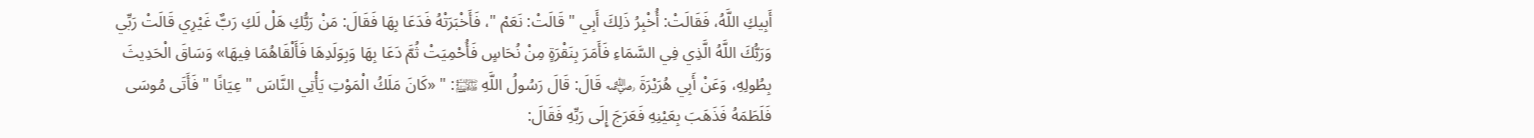أَبِيكِ اللَّهُ، فَقَالَتْ: أُخْبِرُ ذَلِكَ أَبِي " قَالَتْ: نَعَمْ "، فَأَخْبَرَتْهُ فَدَعَا بِهَا فَقَالَ: مَنْ رَبُّكِ هَلْ لَكِ رَبٌّ غَيْرِي قَالَتْ رَبِّي وَرَبُّكَ اللَّهُ الَّذِي فِي السَّمَاءِ فَأَمَرَ بِنَقْرَةٍ مِنْ نُحَاسٍ فَأُحْمِيَتْ ثُمَّ دَعَا بِهَا وَبِوَلَدِهَا فَأَلْقَاهُمَا فِيهَا» وَسَاقَ الْحَدِيثَ بِطُولِهِ، وَعَنْ أَبِي هُرَيْرَةَ ﵁ قَالَ: قَالَ رَسُولُ اللَّهِ ﵌: " «كَانَ مَلَكُ الْمَوْتِ يَأْتِي النَّاسَ " عِيَانًا " فَأَتَى مُوسَى فَلَطَمَهُ فَذَهَبَ بِعَيْنِهِ فَعَرَجَ إِلَى رَبِّهِ فَقَالَ: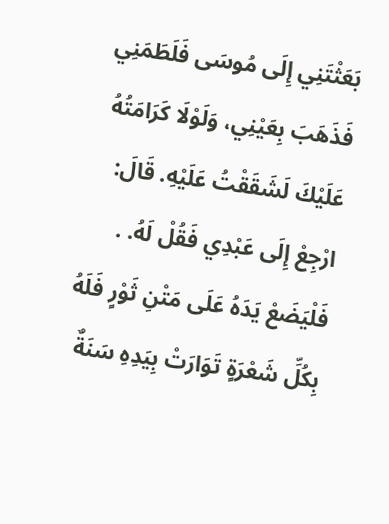بَعَثْتَنِي إِلَى مُوسَى فَلَطَمَنِي فَذَهَبَ بِعَيْنِي، وَلَوْلَا كَرَامَتُهُ عَلَيْكَ لَشَقَقْتُ عَلَيْهِ. قَالَ: ارْجِعْ إِلَى عَبْدِي فَقُلْ لَهُ. . فَلْيَضَعْ يَدَهُ عَلَى مَتْنِ ثَوْرٍ فَلَهُ بِكُلِّ شَعْرَةٍ تَوَارَتْ بِيَدِهِ سَنَةٌ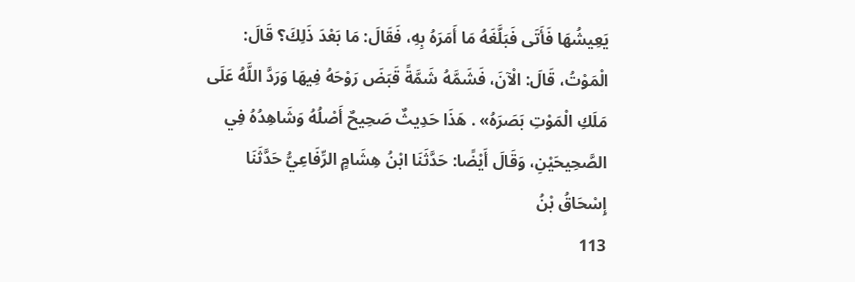يَعِيشُهَا فَأَتَى فَبَلَّغَهُ مَا أَمَرَهُ بِهِ، فَقَالَ: مَا بَعْدَ ذَلِكَ؟ قَالَ: الْمَوْتُ، قَالَ: الْآنَ، فَشَمَّهُ شَمَّةً قَبَضَ رَوْحَهُ فِيهَا وَرَدَّ اللَّهُ عَلَى مَلَكِ الْمَوْتِ بَصَرَهُ» . هَذَا حَدِيثٌ صَحِيحٌ أَصْلُهُ وَشَاهِدُهُ فِي الصَّحِيحَيْنِ، وَقَالَ أَيْضًا: حَدَّثَنَا ابْنُ هِشَامٍ الرِّفَاعِيُّ حَدَّثَنَا إِسْحَاقُ بْنُ
113